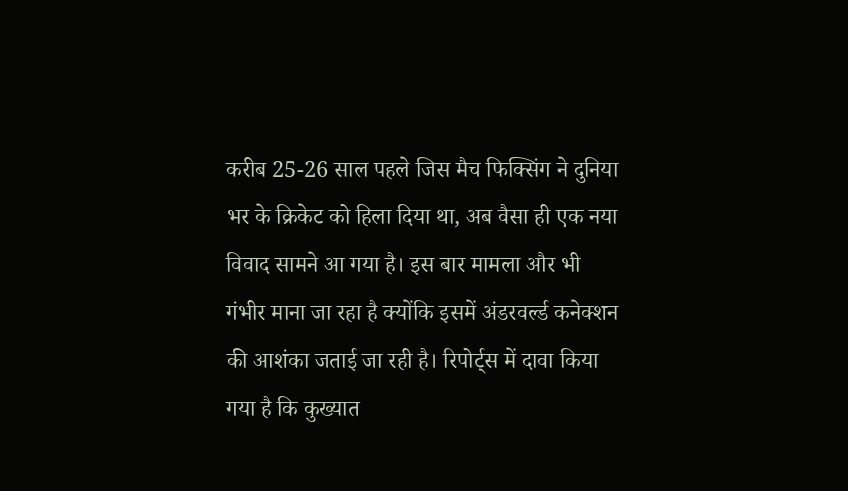करीब 25-26 साल पहले जिस मैच फिक्सिंग ने दुनिया भर के क्रिकेट को हिला दिया था, अब वैसा ही एक नया विवाद सामने आ गया है। इस बार मामला और भी गंभीर माना जा रहा है क्योंकि इसमें अंडरवर्ल्ड कनेक्शन की आशंका जताई जा रही है। रिपोर्ट्स में दावा किया गया है कि कुख्यात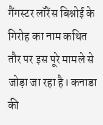गैंगस्टर लॉरेंस बिश्नोई के गिरोह का नाम कथित तौर पर इस पूरे मामले से जोड़ा जा रहा है। कनाडा की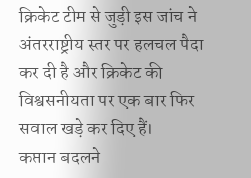क्रिकेट टीम से जुड़ी इस जांच ने अंतरराष्ट्रीय स्तर पर हलचल पैदा कर दी है और क्रिकेट की विश्वसनीयता पर एक बार फिर सवाल खड़े कर दिए हैं।
कप्तान बदलने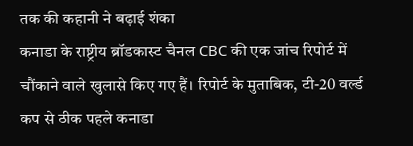तक की कहानी ने बढ़ाई शंका
कनाडा के राष्ट्रीय ब्रॉडकास्ट चैनल CBC की एक जांच रिपोर्ट में चौंकाने वाले खुलासे किए गए हैं। रिपोर्ट के मुताबिक, टी-20 वर्ल्ड कप से ठीक पहले कनाडा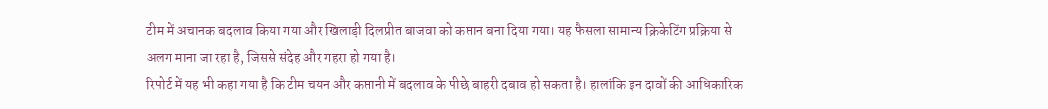टीम में अचानक बदलाव किया गया और खिलाड़ी दिलप्रीत बाजवा को कप्तान बना दिया गया। यह फैसला सामान्य क्रिकेटिंग प्रक्रिया से अलग माना जा रहा है, जिससे संदेह और गहरा हो गया है।
रिपोर्ट में यह भी कहा गया है कि टीम चयन और कप्तानी में बदलाव के पीछे बाहरी दबाव हो सकता है। हालांकि इन दावों की आधिकारिक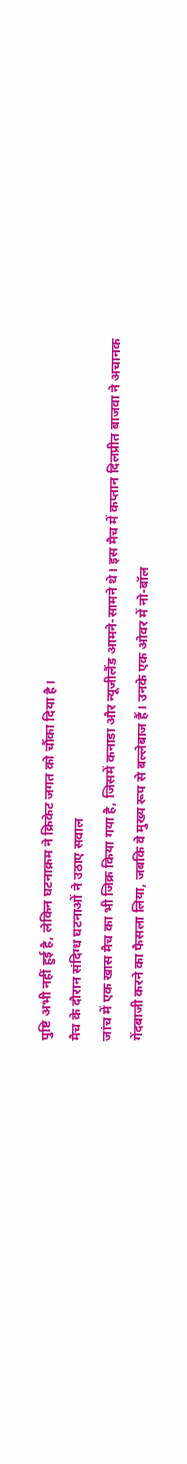पुष्टि अभी नहीं हुई है, लेकिन घटनाक्रम ने क्रिकेट जगत को चौंका दिया है।
मैच के दौरान संदिग्ध घटनाओं ने उठाए सवाल
जांच में एक खास मैच का भी जिक्र किया गया है, जिसमें कनाडा और न्यूजीलैंड आमने-सामने थे। इस मैच में कप्तान दिलप्रीत बाजवा ने अचानक गेंदबाजी करने का फैसला लिया, जबकि वे मुख्य रूप से बल्लेबाज हैं। उनके एक ओवर में नो-बॉल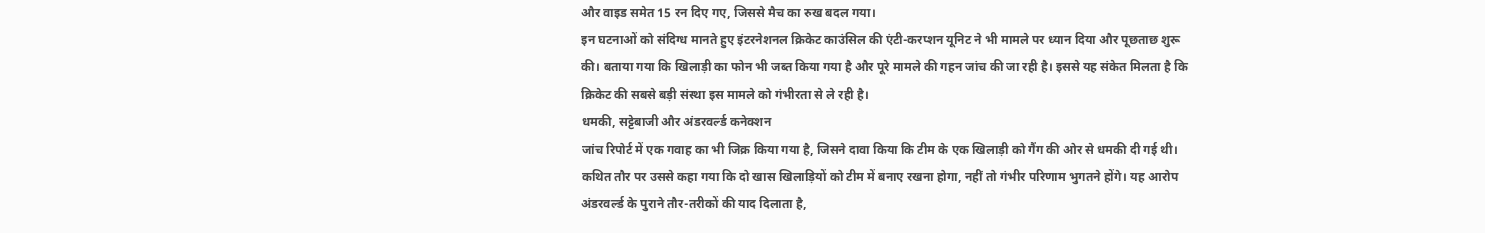और वाइड समेत 15 रन दिए गए, जिससे मैच का रुख बदल गया।
इन घटनाओं को संदिग्ध मानते हुए इंटरनेशनल क्रिकेट काउंसिल की एंटी-करप्शन यूनिट ने भी मामले पर ध्यान दिया और पूछताछ शुरू की। बताया गया कि खिलाड़ी का फोन भी जब्त किया गया है और पूरे मामले की गहन जांच की जा रही है। इससे यह संकेत मिलता है कि क्रिकेट की सबसे बड़ी संस्था इस मामले को गंभीरता से ले रही है।
धमकी, सट्टेबाजी और अंडरवर्ल्ड कनेक्शन
जांच रिपोर्ट में एक गवाह का भी जिक्र किया गया है, जिसने दावा किया कि टीम के एक खिलाड़ी को गैंग की ओर से धमकी दी गई थी। कथित तौर पर उससे कहा गया कि दो खास खिलाड़ियों को टीम में बनाए रखना होगा, नहीं तो गंभीर परिणाम भुगतने होंगे। यह आरोप अंडरवर्ल्ड के पुराने तौर-तरीकों की याद दिलाता है,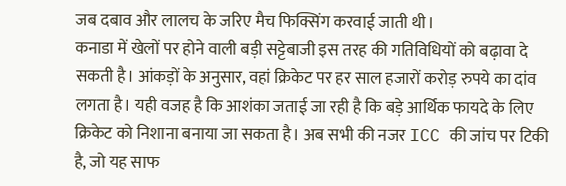जब दबाव और लालच के जरिए मैच फिक्सिंग करवाई जाती थी।
कनाडा में खेलों पर होने वाली बड़ी सट्टेबाजी इस तरह की गतिविधियों को बढ़ावा दे सकती है। आंकड़ों के अनुसार, वहां क्रिकेट पर हर साल हजारों करोड़ रुपये का दांव लगता है। यही वजह है कि आशंका जताई जा रही है कि बड़े आर्थिक फायदे के लिए क्रिकेट को निशाना बनाया जा सकता है। अब सभी की नजर ICC की जांच पर टिकी है, जो यह साफ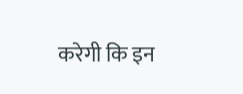करेगी कि इन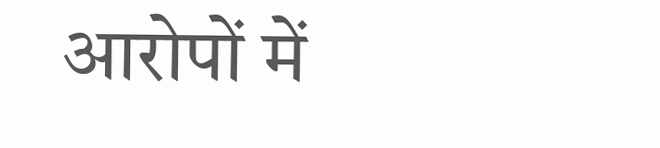आरोपों में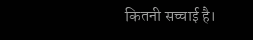कितनी सच्चाई है।